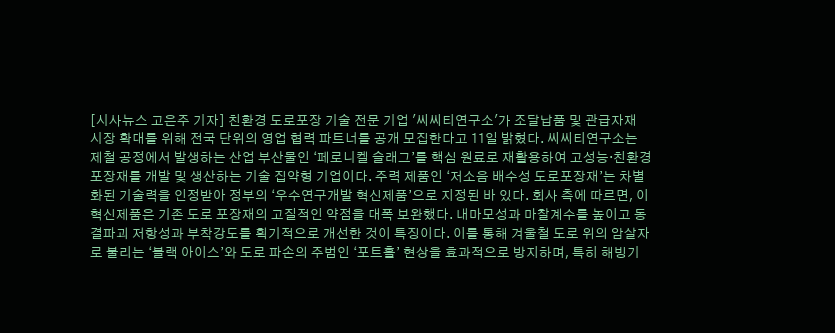[시사뉴스 고은주 기자] 친환경 도로포장 기술 전문 기업 '씨씨티연구소'가 조달납품 및 관급자재 시장 확대를 위해 전국 단위의 영업 협력 파트너를 공개 모집한다고 11일 밝혔다. 씨씨티연구소는 제철 공정에서 발생하는 산업 부산물인 ‘페로니켈 슬래그’를 핵심 원료로 재활용하여 고성능·친환경 포장재를 개발 및 생산하는 기술 집약형 기업이다. 주력 제품인 ‘저소음 배수성 도로포장재’는 차별화된 기술력을 인정받아 정부의 ‘우수연구개발 혁신제품’으로 지정된 바 있다. 회사 측에 따르면, 이 혁신제품은 기존 도로 포장재의 고질적인 약점을 대폭 보완했다. 내마모성과 마찰계수를 높이고 동결파괴 저항성과 부착강도를 획기적으로 개선한 것이 특징이다. 이를 통해 겨울철 도로 위의 암살자로 불리는 ‘블랙 아이스’와 도로 파손의 주범인 ‘포트홀’ 현상을 효과적으로 방지하며, 특히 해빙기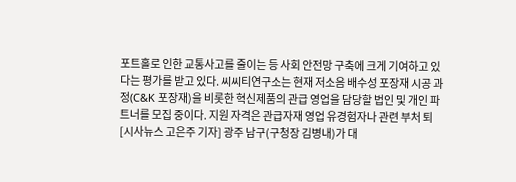포트홀로 인한 교통사고를 줄이는 등 사회 안전망 구축에 크게 기여하고 있다는 평가를 받고 있다. 씨씨티연구소는 현재 저소음 배수성 포장재 시공 과정(C&K 포장재)을 비롯한 혁신제품의 관급 영업을 담당할 법인 및 개인 파트너를 모집 중이다. 지원 자격은 관급자재 영업 유경험자나 관련 부처 퇴
[시사뉴스 고은주 기자] 광주 남구(구청장 김병내)가 대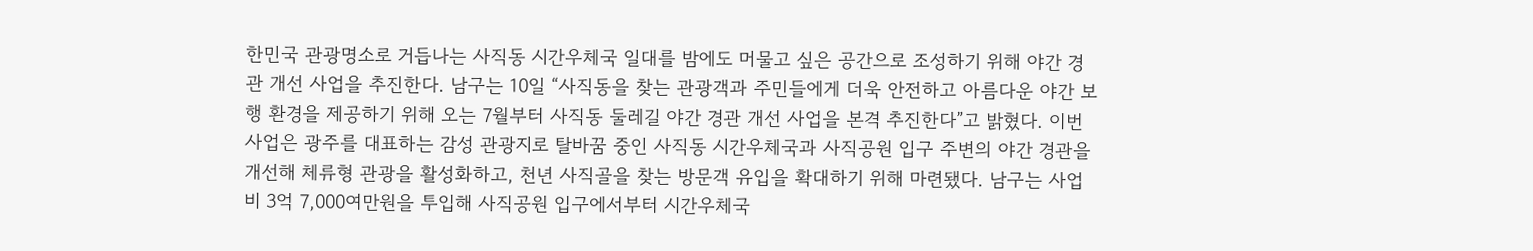한민국 관광명소로 거듭나는 사직동 시간우체국 일대를 밤에도 머물고 싶은 공간으로 조성하기 위해 야간 경관 개선 사업을 추진한다. 남구는 10일 “사직동을 찾는 관광객과 주민들에게 더욱 안전하고 아름다운 야간 보행 환경을 제공하기 위해 오는 7월부터 사직동 둘레길 야간 경관 개선 사업을 본격 추진한다”고 밝혔다. 이번 사업은 광주를 대표하는 감성 관광지로 탈바꿈 중인 사직동 시간우체국과 사직공원 입구 주변의 야간 경관을 개선해 체류형 관광을 활성화하고, 천년 사직골을 찾는 방문객 유입을 확대하기 위해 마련됐다. 남구는 사업비 3억 7,000여만원을 투입해 사직공원 입구에서부터 시간우체국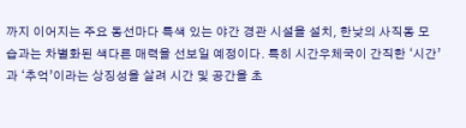까지 이어지는 주요 동선마다 특색 있는 야간 경관 시설을 설치, 한낮의 사직동 모습과는 차별화된 색다른 매력을 선보일 예정이다. 특히 시간우체국이 간직한 ‘시간’과 ‘추억’이라는 상징성을 살려 시간 및 공간을 초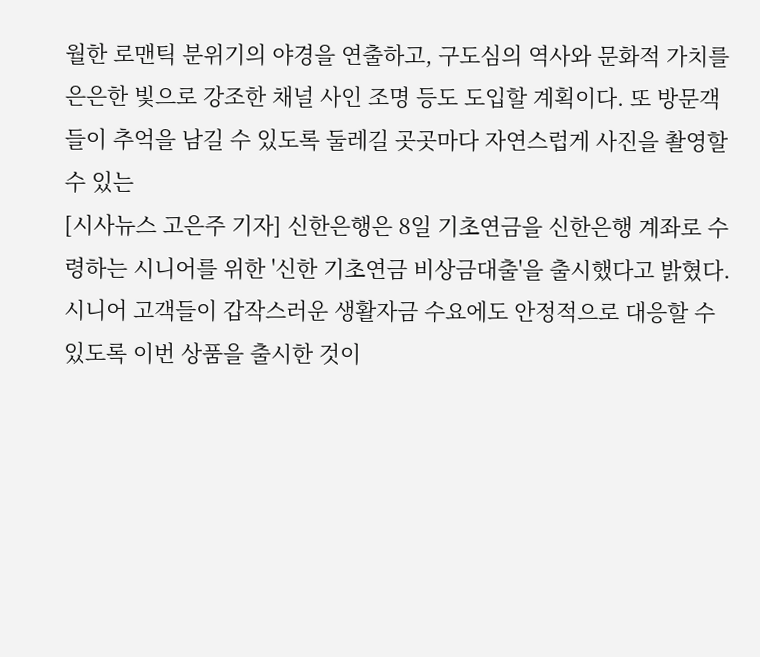월한 로맨틱 분위기의 야경을 연출하고, 구도심의 역사와 문화적 가치를 은은한 빛으로 강조한 채널 사인 조명 등도 도입할 계획이다. 또 방문객들이 추억을 남길 수 있도록 둘레길 곳곳마다 자연스럽게 사진을 촬영할 수 있는
[시사뉴스 고은주 기자] 신한은행은 8일 기초연금을 신한은행 계좌로 수령하는 시니어를 위한 '신한 기초연금 비상금대출'을 출시했다고 밝혔다. 시니어 고객들이 갑작스러운 생활자금 수요에도 안정적으로 대응할 수 있도록 이번 상품을 출시한 것이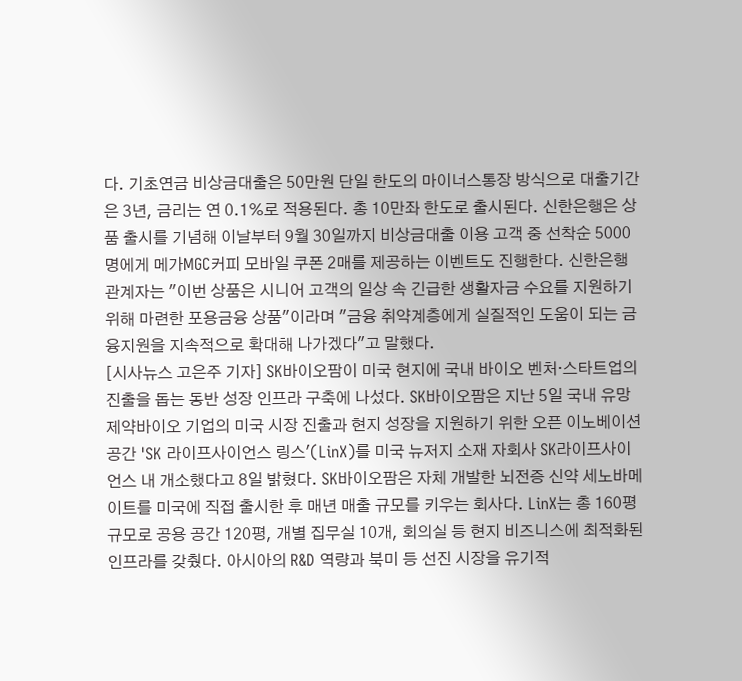다. 기초연금 비상금대출은 50만원 단일 한도의 마이너스통장 방식으로 대출기간은 3년, 금리는 연 0.1%로 적용된다. 총 10만좌 한도로 출시된다. 신한은행은 상품 출시를 기념해 이날부터 9월 30일까지 비상금대출 이용 고객 중 선착순 5000명에게 메가MGC커피 모바일 쿠폰 2매를 제공하는 이벤트도 진행한다. 신한은행 관계자는 "이번 상품은 시니어 고객의 일상 속 긴급한 생활자금 수요를 지원하기 위해 마련한 포용금융 상품"이라며 "금융 취약계층에게 실질적인 도움이 되는 금융지원을 지속적으로 확대해 나가겠다"고 말했다.
[시사뉴스 고은주 기자] SK바이오팜이 미국 현지에 국내 바이오 벤처·스타트업의 진출을 돕는 동반 성장 인프라 구축에 나섰다. SK바이오팜은 지난 5일 국내 유망 제약바이오 기업의 미국 시장 진출과 현지 성장을 지원하기 위한 오픈 이노베이션 공간 'SK 라이프사이언스 링스'(LinX)를 미국 뉴저지 소재 자회사 SK라이프사이언스 내 개소했다고 8일 밝혔다. SK바이오팜은 자체 개발한 뇌전증 신약 세노바메이트를 미국에 직접 출시한 후 매년 매출 규모를 키우는 회사다. LinX는 총 160평 규모로 공용 공간 120평, 개별 집무실 10개, 회의실 등 현지 비즈니스에 최적화된 인프라를 갖췄다. 아시아의 R&D 역량과 북미 등 선진 시장을 유기적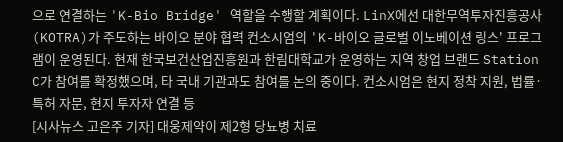으로 연결하는 'K-Bio Bridge' 역할을 수행할 계획이다. LinX에선 대한무역투자진흥공사(KOTRA)가 주도하는 바이오 분야 협력 컨소시엄의 'K-바이오 글로벌 이노베이션 링스' 프로그램이 운영된다. 현재 한국보건산업진흥원과 한림대학교가 운영하는 지역 창업 브랜드 Station C가 참여를 확정했으며, 타 국내 기관과도 참여를 논의 중이다. 컨소시엄은 현지 정착 지원, 법률·특허 자문, 현지 투자자 연결 등
[시사뉴스 고은주 기자] 대웅제약이 제2형 당뇨병 치료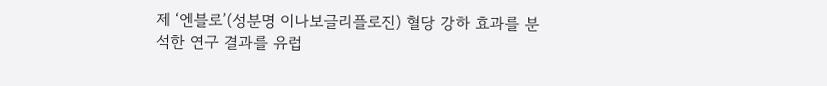제 ‘엔블로’(성분명 이나보글리플로진) 혈당 강하 효과를 분석한 연구 결과를 유럽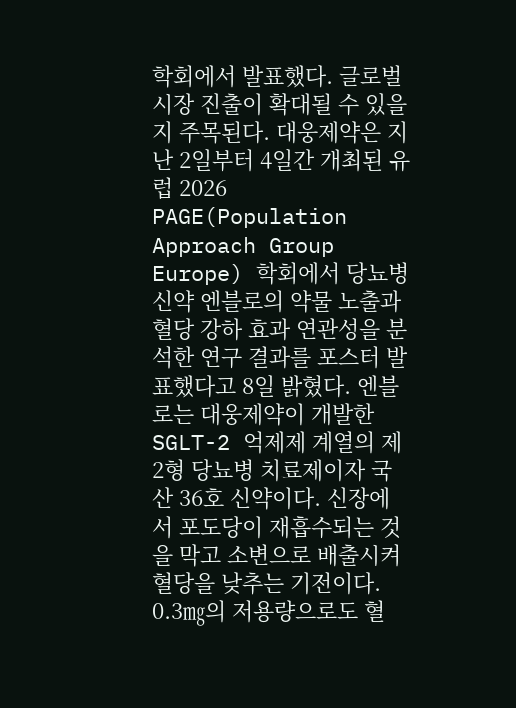학회에서 발표했다. 글로벌 시장 진출이 확대될 수 있을지 주목된다. 대웅제약은 지난 2일부터 4일간 개최된 유럽 2026 PAGE(Population Approach Group Europe) 학회에서 당뇨병 신약 엔블로의 약물 노출과 혈당 강하 효과 연관성을 분석한 연구 결과를 포스터 발표했다고 8일 밝혔다. 엔블로는 대웅제약이 개발한 SGLT-2 억제제 계열의 제2형 당뇨병 치료제이자 국산 36호 신약이다. 신장에서 포도당이 재흡수되는 것을 막고 소변으로 배출시켜 혈당을 낮추는 기전이다. 0.3㎎의 저용량으로도 혈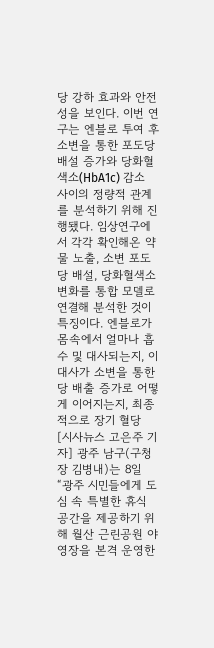당 강하 효과와 안전성을 보인다. 이번 연구는 엔블로 투여 후 소변을 통한 포도당 배설 증가와 당화혈색소(HbA1c) 감소 사이의 정량적 관계를 분석하기 위해 진행됐다. 임상연구에서 각각 확인해온 약물 노출, 소변 포도당 배설, 당화혈색소 변화를 통합 모델로 연결해 분석한 것이 특징이다. 엔블로가 몸속에서 얼마나 흡수 및 대사되는지, 이 대사가 소변을 통한 당 배출 증가로 어떻게 이어지는지, 최종적으로 장기 혈당
[시사뉴스 고은주 기자] 광주 남구(구청장 김병내)는 8일 “광주 시민들에게 도심 속 특별한 휴식 공간을 제공하기 위해 월산 근린공원 야영장을 본격 운영한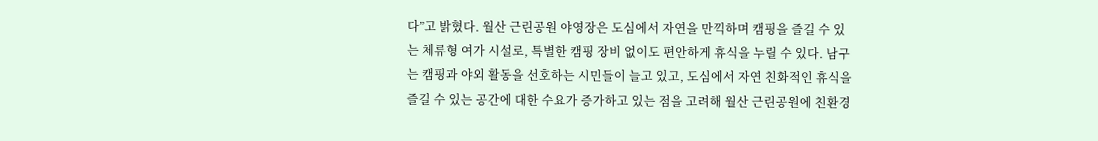다”고 밝혔다. 월산 근린공원 야영장은 도심에서 자연을 만끽하며 캠핑을 즐길 수 있는 체류형 여가 시설로, 특별한 캠핑 장비 없이도 편안하게 휴식을 누릴 수 있다. 남구는 캠핑과 야외 활동을 선호하는 시민들이 늘고 있고, 도심에서 자연 친화적인 휴식을 즐길 수 있는 공간에 대한 수요가 증가하고 있는 점을 고려해 월산 근린공원에 친환경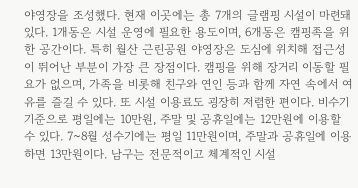야영장을 조성했다. 현재 이곳에는 총 7개의 글램핑 시설이 마련돼 있다. 1개동은 시설 운영에 필요한 용도이며, 6개동은 캠핑족을 위한 공간이다. 특히 월산 근린공원 야영장은 도심에 위치해 접근성이 뛰어난 부분이 가장 큰 장점이다. 캠핑을 위해 장거리 이동할 필요가 없으며, 가족을 비롯해 친구와 연인 등과 함께 자연 속에서 여유를 즐길 수 있다. 또 시설 이용료도 굉장히 저렴한 편이다. 비수기 기준으로 평일에는 10만원, 주말 및 공휴일에는 12만원에 이용할 수 있다. 7~8월 성수기에는 평일 11만원이며, 주말과 공휴일에 이용하면 13만원이다. 남구는 전문적이고 체계적인 시설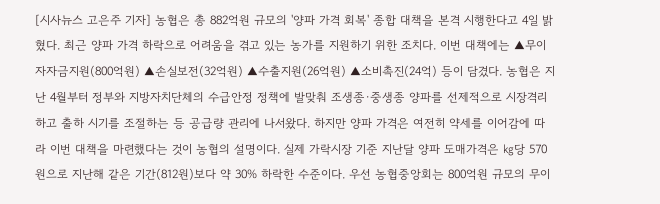[시사뉴스 고은주 기자] 농협은 총 882억원 규모의 '양파 가격 회복' 종합 대책을 본격 시행한다고 4일 밝혔다. 최근 양파 가격 하락으로 어려움을 겪고 있는 농가를 지원하기 위한 조치다. 이번 대책에는 ▲무이자자금지원(800억원) ▲손실보전(32억원) ▲수출지원(26억원) ▲소비촉진(24억) 등이 담겼다. 농협은 지난 4월부터 정부와 지방자치단체의 수급안정 정책에 발맞춰 조생종·중생종 양파를 선제적으로 시장격리하고 출하 시기를 조절하는 등 공급량 관리에 나서왔다. 하지만 양파 가격은 여전히 약세를 이어감에 따라 이번 대책을 마련했다는 것이 농협의 설명이다. 실제 가락시장 기준 지난달 양파 도매가격은 ㎏당 570원으로 지난해 같은 기간(812원)보다 약 30% 하락한 수준이다. 우선 농협중앙회는 800억원 규모의 무이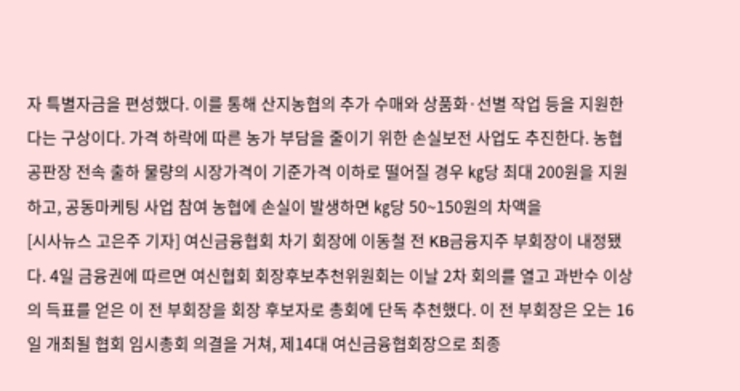자 특별자금을 편성했다. 이를 통해 산지농협의 추가 수매와 상품화·선별 작업 등을 지원한다는 구상이다. 가격 하락에 따른 농가 부담을 줄이기 위한 손실보전 사업도 추진한다. 농협공판장 전속 출하 물량의 시장가격이 기준가격 이하로 떨어질 경우 ㎏당 최대 200원을 지원하고, 공동마케팅 사업 참여 농협에 손실이 발생하면 ㎏당 50~150원의 차액을
[시사뉴스 고은주 기자] 여신금융협회 차기 회장에 이동철 전 KB금융지주 부회장이 내정됐다. 4일 금융권에 따르면 여신협회 회장후보추천위원회는 이날 2차 회의를 열고 과반수 이상의 득표를 얻은 이 전 부회장을 회장 후보자로 총회에 단독 추천했다. 이 전 부회장은 오는 16일 개최될 협회 임시총회 의결을 거쳐, 제14대 여신금융협회장으로 최종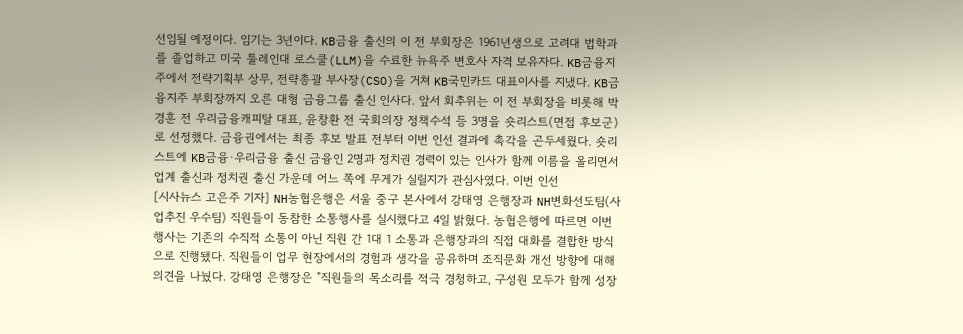선임될 예정이다. 임기는 3년이다. KB금융 출신의 이 전 부회장은 1961년생으로 고려대 법학과를 졸업하고 미국 툴레인대 로스쿨(LLM)을 수료한 뉴욕주 변호사 자격 보유자다. KB금융지주에서 전략기획부 상무, 전략총괄 부사장(CSO)을 거쳐 KB국민카드 대표이사를 지냈다. KB금융지주 부회장까지 오른 대형 금융그룹 출신 인사다. 앞서 회추위는 이 전 부회장을 비롯해 박경훈 전 우리금융캐피탈 대표, 윤창환 전 국회의장 정책수석 등 3명을 숏리스트(면접 후보군)로 선정했다. 금융권에서는 최종 후보 발표 전부터 이번 인선 결과에 촉각을 곤두세웠다. 숏리스트에 KB금융·우리금융 출신 금융인 2명과 정치권 경력이 있는 인사가 함께 이름을 올리면서 업계 출신과 정치권 출신 가운데 어느 쪽에 무게가 실릴지가 관심사였다. 이번 인선
[시사뉴스 고은주 기자] NH농협은행은 서울 중구 본사에서 강태영 은행장과 NH변화선도팀(사업추진 우수팀) 직원들이 동참한 소통행사를 실시했다고 4일 밝혔다. 농협은행에 따르면 이번 행사는 기존의 수직적 소통이 아닌 직원 간 1대 1 소통과 은행장과의 직접 대화를 결합한 방식으로 진행됐다. 직원들이 업무 현장에서의 경험과 생각을 공유하며 조직문화 개선 방향에 대해 의견을 나눴다. 강태영 은행장은 "직원들의 목소리를 적극 경청하고, 구성원 모두가 함께 성장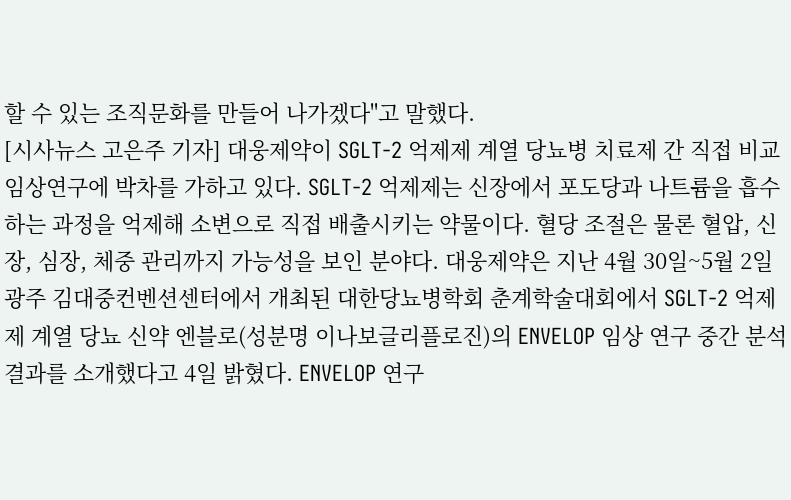할 수 있는 조직문화를 만들어 나가겠다"고 말했다.
[시사뉴스 고은주 기자] 대웅제약이 SGLT-2 억제제 계열 당뇨병 치료제 간 직접 비교 임상연구에 박차를 가하고 있다. SGLT-2 억제제는 신장에서 포도당과 나트륨을 흡수하는 과정을 억제해 소변으로 직접 배출시키는 약물이다. 혈당 조절은 물론 혈압, 신장, 심장, 체중 관리까지 가능성을 보인 분야다. 대웅제약은 지난 4월 30일~5월 2일 광주 김대중컨벤션센터에서 개최된 대한당뇨병학회 춘계학술대회에서 SGLT-2 억제제 계열 당뇨 신약 엔블로(성분명 이나보글리플로진)의 ENVELOP 임상 연구 중간 분석 결과를 소개했다고 4일 밝혔다. ENVELOP 연구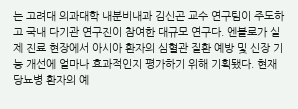는 고려대 의과대학 내분비내과 김신곤 교수 연구팀이 주도하고 국내 다기관 연구진이 참여한 대규모 연구다. 엔블로가 실제 진료 현장에서 아시아 환자의 심혈관 질환 예방 및 신장 기능 개선에 얼마나 효과적인지 평가하기 위해 기획됐다. 현재 당뇨병 환자의 예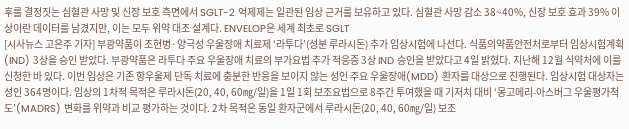후를 결정짓는 심혈관 사망 및 신장 보호 측면에서 SGLT-2 억제제는 일관된 임상 근거를 보유하고 있다. 심혈관 사망 감소 38~40%, 신장 보호 효과 39% 이상이란 데이터를 남겼지만, 이는 모두 위약 대조 설계다. ENVELOP은 세계 최초로 SGLT
[시사뉴스 고은주 기자] 부광약품이 조현병·양극성 우울장애 치료제 ‘라투다’(성분 루라시돈) 추가 임상시험에 나선다. 식품의약품안전처로부터 임상시험계획(IND) 3상을 승인 받았다. 부광약품은 라투다 주요 우울장애 치료의 부가요법 추가 적응증 3상 IND 승인을 받았다고 4일 밝혔다. 지난해 12월 식약처에 이를 신청한 바 있다. 이번 임상은 기존 항우울제 단독 치료에 충분한 반응을 보이지 않는 성인 주요 우울장애(MDD) 환자를 대상으로 진행된다. 임상시험 대상자는 성인 364명이다. 임상의 1차적 목적은 루라시돈(20, 40, 60㎎/일)을 1일 1회 보조요법으로 8주간 투여했을 때 기저치 대비 ‘몽고메리-아스버그 우울평가척도’(MADRS) 변화를 위약과 비교 평가하는 것이다. 2차 목적은 동일 환자군에서 루라시돈(20, 40, 60㎎/일) 보조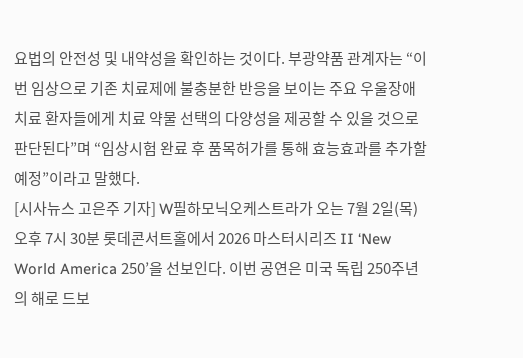요법의 안전성 및 내약성을 확인하는 것이다. 부광약품 관계자는 “이번 임상으로 기존 치료제에 불충분한 반응을 보이는 주요 우울장애 치료 환자들에게 치료 약물 선택의 다양성을 제공할 수 있을 것으로 판단된다”며 “임상시험 완료 후 품목허가를 통해 효능효과를 추가할 예정”이라고 말했다.
[시사뉴스 고은주 기자] W필하모닉오케스트라가 오는 7월 2일(목) 오후 7시 30분 롯데콘서트홀에서 2026 마스터시리즈 II ‘New World America 250’을 선보인다. 이번 공연은 미국 독립 250주년의 해로 드보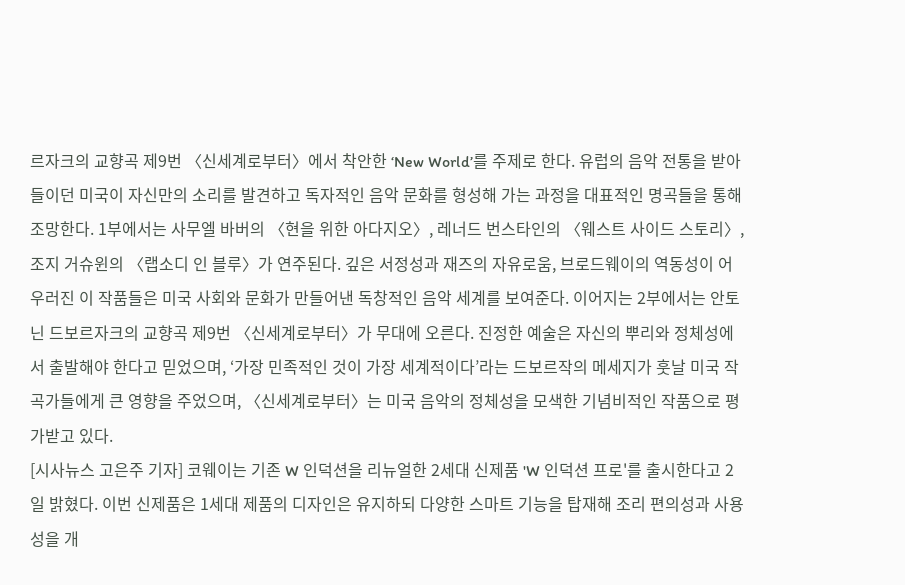르자크의 교향곡 제9번 〈신세계로부터〉에서 착안한 ‘New World’를 주제로 한다. 유럽의 음악 전통을 받아들이던 미국이 자신만의 소리를 발견하고 독자적인 음악 문화를 형성해 가는 과정을 대표적인 명곡들을 통해 조망한다. 1부에서는 사무엘 바버의 〈현을 위한 아다지오〉, 레너드 번스타인의 〈웨스트 사이드 스토리〉, 조지 거슈윈의 〈랩소디 인 블루〉가 연주된다. 깊은 서정성과 재즈의 자유로움, 브로드웨이의 역동성이 어우러진 이 작품들은 미국 사회와 문화가 만들어낸 독창적인 음악 세계를 보여준다. 이어지는 2부에서는 안토닌 드보르자크의 교향곡 제9번 〈신세계로부터〉가 무대에 오른다. 진정한 예술은 자신의 뿌리와 정체성에서 출발해야 한다고 믿었으며, ‘가장 민족적인 것이 가장 세계적이다’라는 드보르작의 메세지가 훗날 미국 작곡가들에게 큰 영향을 주었으며, 〈신세계로부터〉는 미국 음악의 정체성을 모색한 기념비적인 작품으로 평가받고 있다.
[시사뉴스 고은주 기자] 코웨이는 기존 W 인덕션을 리뉴얼한 2세대 신제품 'W 인덕션 프로'를 출시한다고 2일 밝혔다. 이번 신제품은 1세대 제품의 디자인은 유지하되 다양한 스마트 기능을 탑재해 조리 편의성과 사용성을 개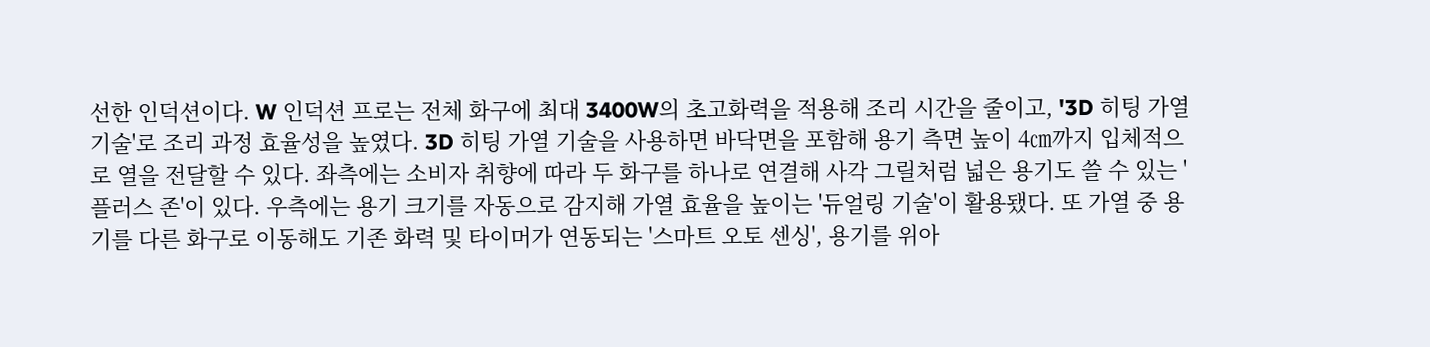선한 인덕션이다. W 인덕션 프로는 전체 화구에 최대 3400W의 초고화력을 적용해 조리 시간을 줄이고, '3D 히팅 가열 기술'로 조리 과정 효율성을 높였다. 3D 히팅 가열 기술을 사용하면 바닥면을 포함해 용기 측면 높이 4㎝까지 입체적으로 열을 전달할 수 있다. 좌측에는 소비자 취향에 따라 두 화구를 하나로 연결해 사각 그릴처럼 넓은 용기도 쓸 수 있는 '플러스 존'이 있다. 우측에는 용기 크기를 자동으로 감지해 가열 효율을 높이는 '듀얼링 기술'이 활용됐다. 또 가열 중 용기를 다른 화구로 이동해도 기존 화력 및 타이머가 연동되는 '스마트 오토 센싱', 용기를 위아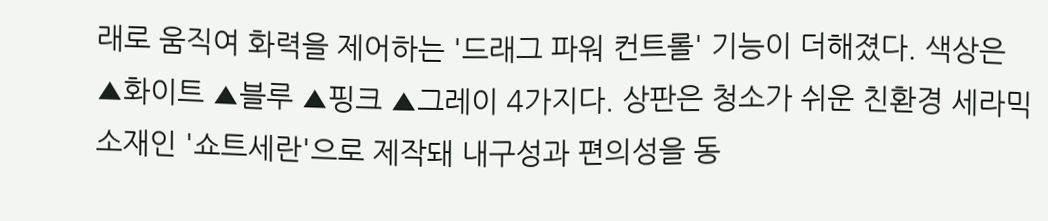래로 움직여 화력을 제어하는 '드래그 파워 컨트롤' 기능이 더해졌다. 색상은 ▲화이트 ▲블루 ▲핑크 ▲그레이 4가지다. 상판은 청소가 쉬운 친환경 세라믹 소재인 '쇼트세란'으로 제작돼 내구성과 편의성을 동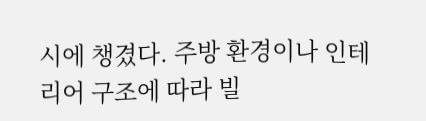시에 챙겼다. 주방 환경이나 인테리어 구조에 따라 빌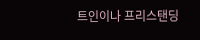트인이나 프리스탠딩